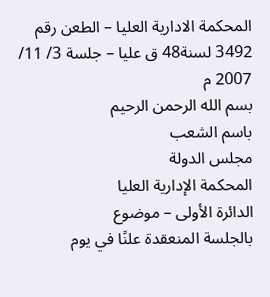المحكمة الادارية العليا – الطعن رقم 3492 لسنة48 ق عليا – جلسة 3/ 11/ 2007 م
بسم الله الرحمن الرحيم
باسم الشعب
مجلس الدولة
المحكمة الإدارية العليا
الدائرة الأولى – موضوع
بالجلسة المنعقدة علنًا في يوم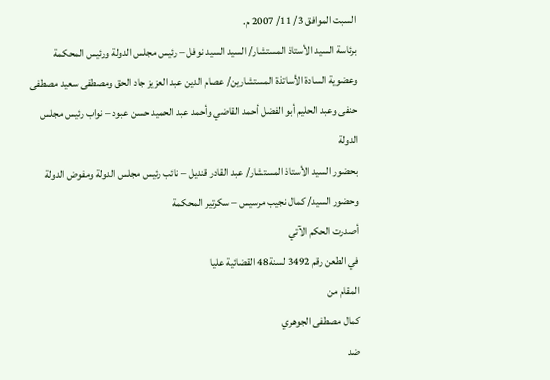السبت الموافق 3/ 11/ 2007 م.
برئاسة السيد الأستاذ المستشار/ السيد السيد نوفل – رئيس مجلس الدولة ورئيس المحكمة
وعضوية السادة الأساتذة المستشارين/ عصام الدين عبد العزيز جاد الحق ومصطفى سعيد مصطفى
حنفى وعبد الحليم أبو الفضل أحمد القاضي وأحمد عبد الحميد حسن عبود – نواب رئيس مجلس
الدولة
بحضور السيد الأستاذ المستشار/ عبد القادر قنديل – نائب رئيس مجلس الدولة ومفوض الدولة
وحضور السيد/ كمال نجيب مرسيس – سكرتير المحكمة
أصدرت الحكم الآتي
في الطعن رقم 3492 لسنة48 القضائية عليا
المقام من
كمال مصطفى الجوهري
ضد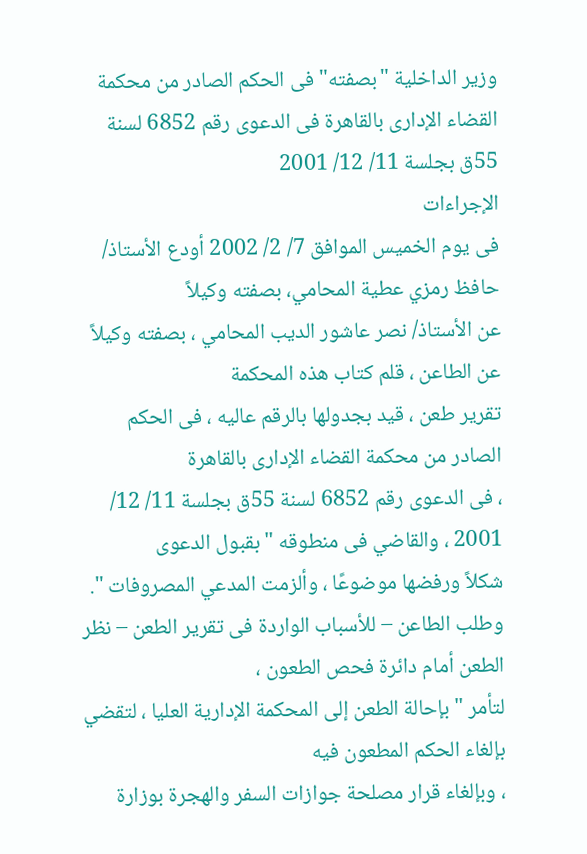وزير الداخلية "بصفته" فى الحكم الصادر من محكمة القضاء الإدارى بالقاهرة فى الدعوى رقم 6852 لسنة 55ق بجلسة 11/ 12/ 2001
الإجراءات
فى يوم الخميس الموافق 7/ 2/ 2002 أودع الأستاذ/ حافظ رمزي عطية المحامي، بصفته وكيلاً
عن الأستاذ/ نصر عاشور الديب المحامي ، بصفته وكيلاً عن الطاعن ، قلم كتاب هذه المحكمة
تقرير طعن ، قيد بجدولها بالرقم عاليه ، فى الحكم الصادر من محكمة القضاء الإدارى بالقاهرة
، فى الدعوى رقم 6852 لسنة 55ق بجلسة 11/ 12/ 2001 ، والقاضي فى منطوقه " بقبول الدعوى
شكلاً ورفضها موضوعًا ، وألزمت المدعي المصروفات ".
وطلب الطاعن – للأسباب الواردة فى تقرير الطعن – نظر الطعن أمام دائرة فحص الطعون ،
لتأمر " بإحالة الطعن إلى المحكمة الإدارية العليا ، لتقضي بإلغاء الحكم المطعون فيه
، وبإلغاء قرار مصلحة جوازات السفر والهجرة بوزارة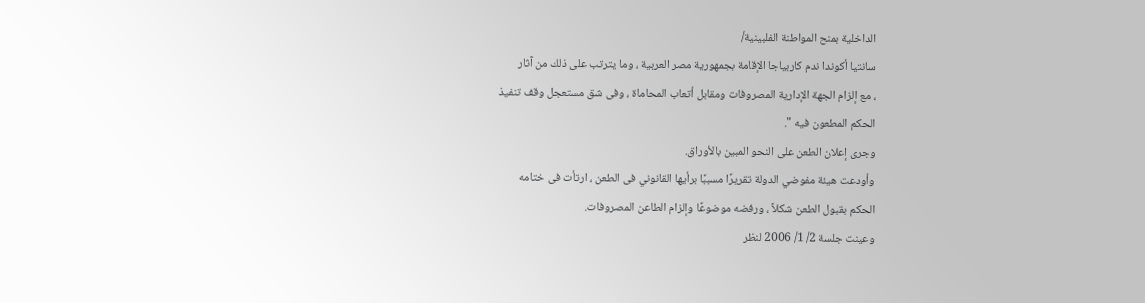الداخلية بمنح المواطنة الفلبينية/
سانتيا أكوندا ندم كاربياجا الإقامة بجمهورية مصر العربية ، وما يترتب على ذلك من آثار
، مع إلزام الجهة الإدارية المصروفات ومقابل أتعاب المحاماة ، وفى شق مستعجل وقف تنفيذ
الحكم المطعون فيه ".
وجرى إعلان الطعن على النحو المبين بالأوراق.
وأودعت هيئة مفوضي الدولة تقريرًا مسببًا برأيها القانوني فى الطعن ، ارتأت فى ختامه
الحكم بقبول الطعن شكلاً ، ورفضه موضوعًا وإلزام الطاعن المصروفات.
وعينت جلسة 2/ 1/ 2006 لنظر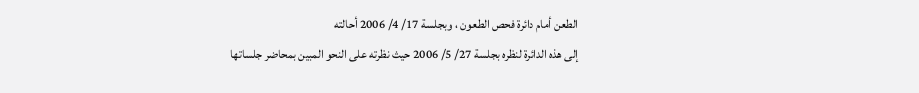الطعن أمام دائرة فحص الطعون ، وبجلسة 17/ 4/ 2006 أحالته
إلى هذه الدائرة لنظره بجلسة 27/ 5/ 2006 حيث نظرته على النحو المبين بمحاضر جلساتها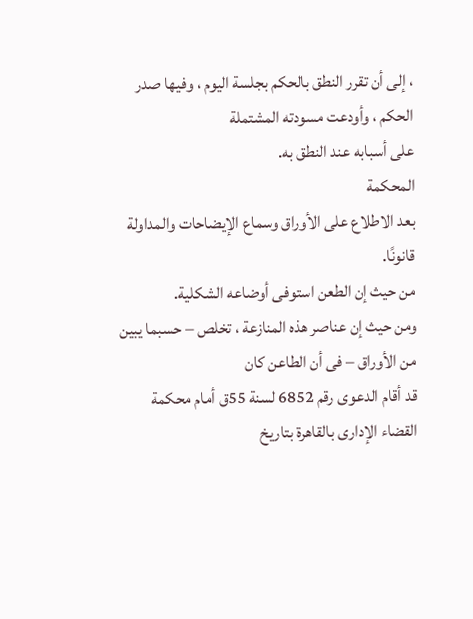، إلى أن تقرر النطق بالحكم بجلسة اليوم ، وفيها صدر الحكم ، وأودعت مسودته المشتملة
على أسبابه عند النطق به.
المحكمة
بعد الاطلاع على الأوراق وسماع الإيضاحات والمداولة قانونًا.
من حيث إن الطعن استوفى أوضاعه الشكلية.
ومن حيث إن عناصر هذه المنازعة ، تخلص – حسبما يبين من الأوراق – فى أن الطاعن كان
قد أقام الدعوى رقم 6852 لسنة 55ق أمام محكمة القضاء الإدارى بالقاهرة بتاريخ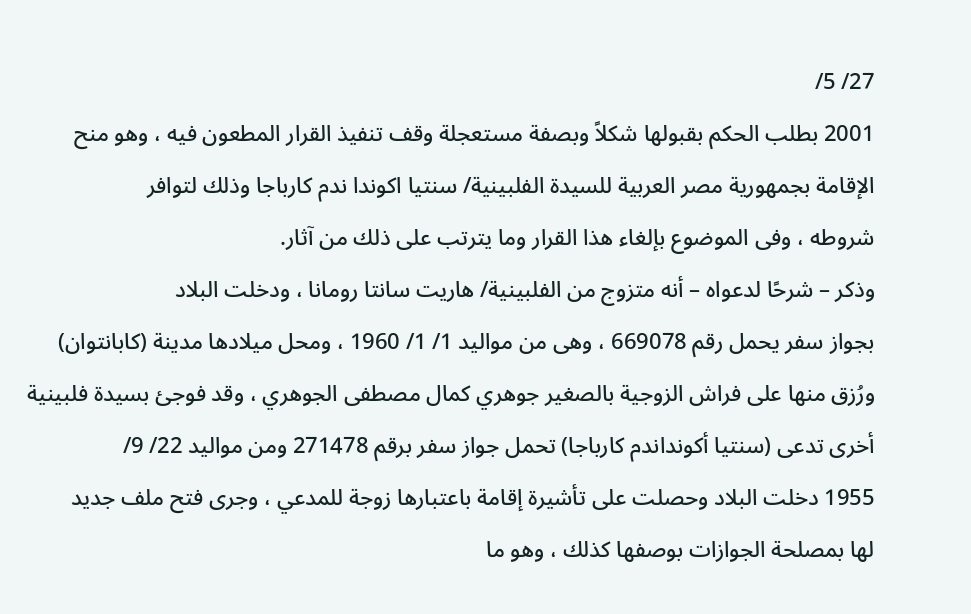27/ 5/
2001 بطلب الحكم بقبولها شكلاً وبصفة مستعجلة وقف تنفيذ القرار المطعون فيه ، وهو منح
الإقامة بجمهورية مصر العربية للسيدة الفلبينية/ سنتيا اكوندا ندم كارباجا وذلك لتوافر
شروطه ، وفى الموضوع بإلغاء هذا القرار وما يترتب على ذلك من آثار.
وذكر – شرحًا لدعواه – أنه متزوج من الفلبينية/ هاريت سانتا رومانا ، ودخلت البلاد
بجواز سفر يحمل رقم 669078 ، وهى من مواليد 1/ 1/ 1960 ، ومحل ميلادها مدينة (كابانتوان)
ورُزق منها على فراش الزوجية بالصغير جوهري كمال مصطفى الجوهري ، وقد فوجئ بسيدة فلبينية
أخرى تدعى (سنتيا أكونداندم كارباجا) تحمل جواز سفر برقم 271478 ومن مواليد 22/ 9/
1955 دخلت البلاد وحصلت على تأشيرة إقامة باعتبارها زوجة للمدعي ، وجرى فتح ملف جديد
لها بمصلحة الجوازات بوصفها كذلك ، وهو ما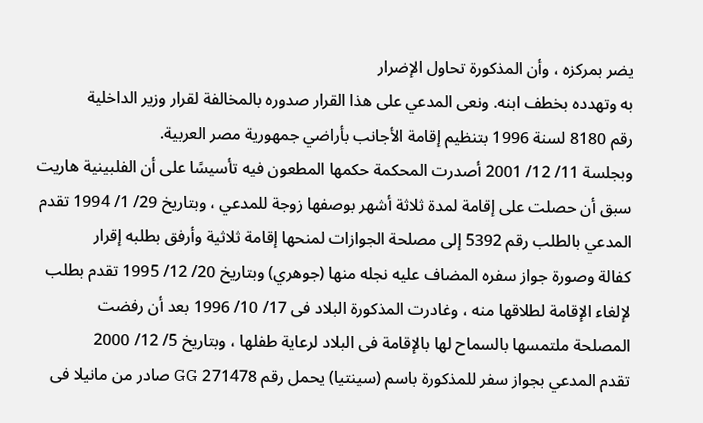يضر بمركزه ، وأن المذكورة تحاول الإضرار
به وتهدده بخطف ابنه. ونعى المدعي على هذا القرار صدوره بالمخالفة لقرار وزير الداخلية
رقم 8180 لسنة 1996 بتنظيم إقامة الأجانب بأراضي جمهورية مصر العربية.
وبجلسة 11/ 12/ 2001 أصدرت المحكمة حكمها المطعون فيه تأسيسًا على أن الفلبينية هاريت
سبق أن حصلت على إقامة لمدة ثلاثة أشهر بوصفها زوجة للمدعي ، وبتاريخ 29/ 1/ 1994 تقدم
المدعي بالطلب رقم 5392 إلى مصلحة الجوازات لمنحها إقامة ثلاثية وأرفق بطلبه إقرار
كفالة وصورة جواز سفره المضاف عليه نجله منها (جوهري) وبتاريخ 20/ 12/ 1995 تقدم بطلب
لإلغاء الإقامة لطلاقها منه ، وغادرت المذكورة البلاد فى 17/ 10/ 1996 بعد أن رفضت
المصلحة ملتمسها بالسماح لها بالإقامة فى البلاد لرعاية طفلها ، وبتاريخ 5/ 12/ 2000
تقدم المدعي بجواز سفر للمذكورة باسم (سينتيا) يحمل رقم 271478 GG صادر من مانيلا فى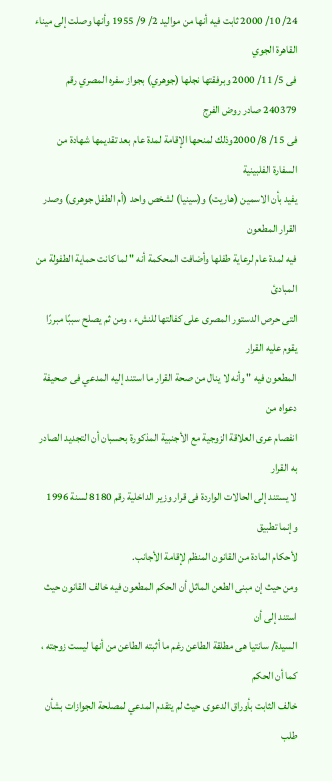24/ 10/ 2000 ثابت فيه أنها من مواليد 2/ 9/ 1955 وأنها وصلت إلى ميناء القاهرة الجوي
فى 5/ 11/ 2000 وبرفقتها نجلها (جوهري) بجواز سفره المصري رقم 240379 صادر روض الفرج
فى 15/ 8/ 2000وذلك لمنحها الإقامة لمدة عام بعد تقديمها شهادة من السفارة الفلبينية
يفيد بأن الاسمين (هاريت) و(سينيا) لشخص واحد (أم الطفل جوهرى) وصدر القرار المطعون
فيه لمدة عام لرعاية طفلها وأضافت المحكمة أنه " لما كانت حماية الطفولة من المبادئ
التى حرص الدستور المصرى على كفالتها للنشء ، ومن ثم يصلح سببًا مبررًا يقوم عليه القرار
المطعون فيه " وأنه لا ينال من صحة القرار ما استند إليه المدعي فى صحيفة دعواه من
انفصام عرى العلاقة الزوجية مع الأجنبية المذكورة بحسبان أن التجديد الصادر به القرار
لا يستند إلى الحالات الواردة فى قرار وزير الداخلية رقم 8180 لسنة 1996 وإنما تطبيق
لأحكام المادة من القانون المنظم لإقامة الأجانب.
ومن حيث إن مبنى الطعن الماثل أن الحكم المطعون فيه خالف القانون حيث استند إلى أن
السيدة/ سانتيا هى مطلقة الطاعن رغم ما أثبته الطاعن من أنها ليست زوجته ، كما أن الحكم
خالف الثابت بأوراق الدعوى حيث لم يتقدم المدعي لمصلحة الجوازات بشأن طلب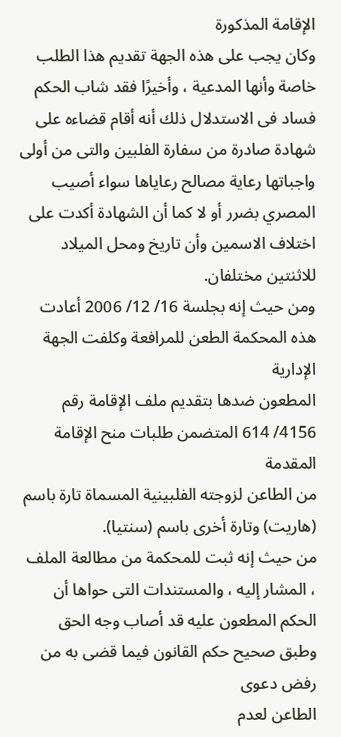الإقامة المذكورة
وكان يجب على هذه الجهة تقديم هذا الطلب خاصة وأنها المدعية ، وأخيرًا فقد شاب الحكم
فساد فى الاستدلال ذلك أنه أقام قضاءه على شهادة صادرة من سفارة الفلبين والتى من أولى
واجباتها رعاية مصالح رعاياها سواء أصيب المصري بضرر أو لا كما أن الشهادة أكدت على
اختلاف الاسمين وأن تاريخ ومحل الميلاد للاثنتين مختلفان.
ومن حيث إنه بجلسة 16/ 12/ 2006 أعادت هذه المحكمة الطعن للمرافعة وكلفت الجهة الإدارية
المطعون ضدها بتقديم ملف الإقامة رقم 4156/ 614 المتضمن طلبات منح الإقامة المقدمة
من الطاعن لزوجته الفلبينية المسماة تارة باسم (هاريت) وتارة أخرى باسم (سنتيا).
من حيث إنه ثبت للمحكمة من مطالعة الملف ، المشار إليه ، والمستندات التى حواها أن
الحكم المطعون عليه قد أصاب وجه الحق وطبق صحيح حكم القانون فيما قضى به من رفض دعوى
الطاعن لعدم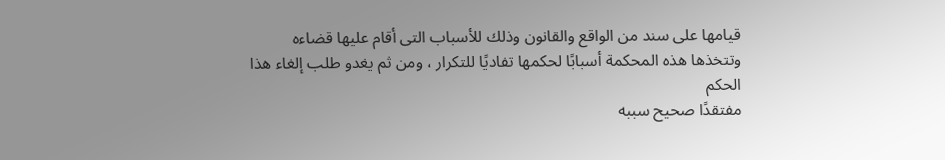قيامها على سند من الواقع والقانون وذلك للأسباب التى أقام عليها قضاءه
وتتخذها هذه المحكمة أسبابًا لحكمها تفاديًا للتكرار ، ومن ثم يغدو طلب إلغاء هذا الحكم
مفتقدًا صحيح سببه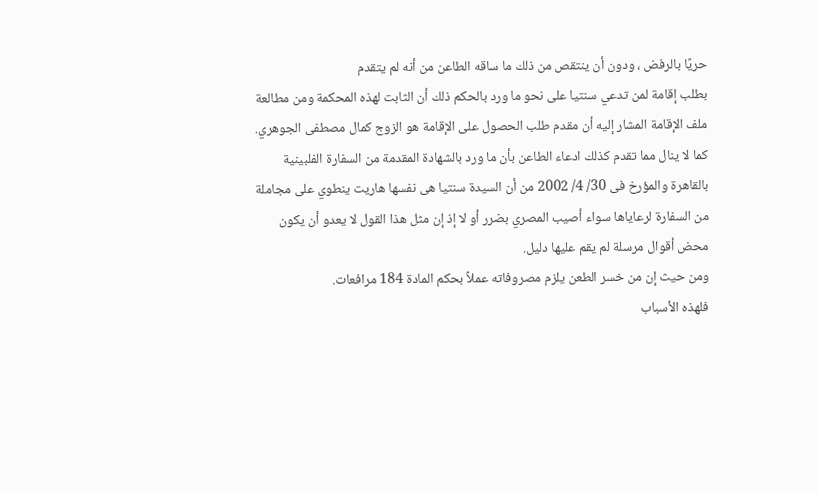حريًا بالرفض ، ودون أن ينتقص من ذلك ما ساقه الطاعن من أنه لم يتقدم
بطلب إقامة لمن تدعي سنتيا على نحو ما ورد بالحكم ذلك أن الثابت لهذه المحكمة ومن مطالعة
ملف الإقامة المشار إليه أن مقدم طلب الحصول على الإقامة هو الزوج كمال مصطفى الجوهري.
كما لا ينال مما تقدم كذلك ادعاء الطاعن بأن ما ورد بالشهادة المقدمة من السفارة الفلبينية
بالقاهرة والمؤرخ فى 30/ 4/ 2002 من أن السيدة سنتيا هى نفسها هاريت ينطوي على مجاملة
من السفارة لرعاياها سواء أصيب المصري بضرر أو لا إذ إن مثل هذا القول لا يعدو أن يكون
محض أقوال مرسلة لم يقم عليها دليل.
ومن حيث إن من خسر الطعن يلزم مصروفاته عملاً بحكم المادة 184 مرافعات.
فلهذه الأسباب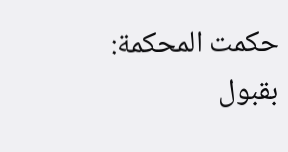حكمت المحكمة:
بقبول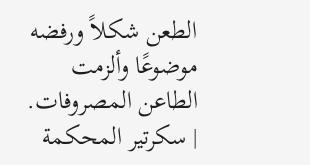الطعن شكلاً ورفضه موضوعًا وألزمت الطاعن المصروفات.
| سكرتير المحكمة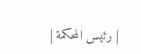| رئيس المحكمة |